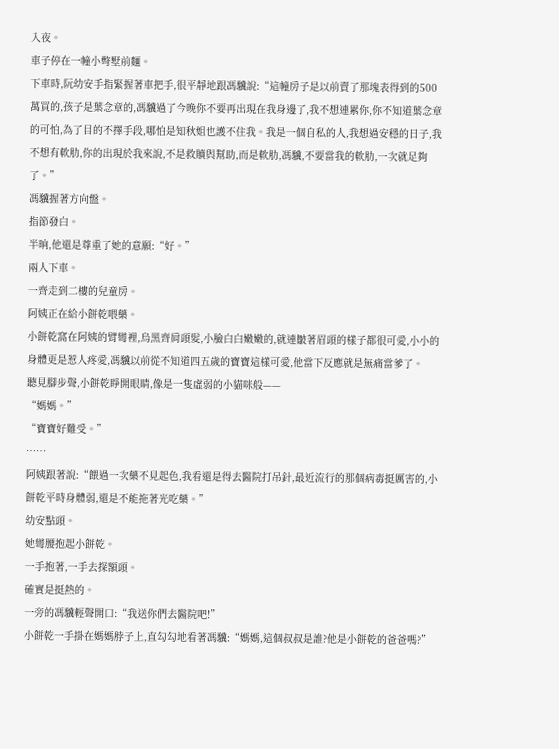入夜。
車子停在一幢小彆墅前麵。
下車時,阮幼安手指緊握著車把手,很平靜地跟馮驥說:“這幢房子是以前賣了那塊表得到的500萬買的,孩子是葉念章的,馮驥過了今晚你不要再出現在我身邊了,我不想連累你,你不知道葉念章的可怕,為了目的不擇手段,哪怕是知秋姐也護不住我。我是一個自私的人,我想過安穩的日子,我不想有軟肋,你的出現於我來說,不是救贖與幫助,而是軟肋,馮驥,不要當我的軟肋,一次就足夠了。”
馮驥握著方向盤。
指節發白。
半晌,他還是尊重了她的意願:“好。”
兩人下車。
一齊走到二樓的兒童房。
阿姨正在給小餅乾喂藥。
小餅乾窩在阿姨的臂彎裡,烏黑齊肩頭髮,小臉白白嫩嫩的,就連皺著眉頭的樣子都很可愛,小小的身體更是惹人疼愛,馮驥以前從不知道四五歲的寶寶這樣可愛,他當下反應就是無痛當爹了。
聽見腳步聲,小餅乾睜開眼睛,像是一隻虛弱的小貓咪般——
“媽媽。”
“寶寶好難受。”
……
阿姨跟著說:“餵過一次藥不見起色,我看還是得去醫院打吊針,最近流行的那個病毒挺厲害的,小餅乾平時身體弱,還是不能拖著光吃藥。”
幼安點頭。
她彎腰抱起小餅乾。
一手抱著,一手去探額頭。
確實是挺熱的。
一旁的馮驥輕聲開口:“我送你們去醫院吧!”
小餅乾一手掛在媽媽脖子上,直勾勾地看著馮驥:“媽媽,這個叔叔是誰?他是小餅乾的爸爸嗎?”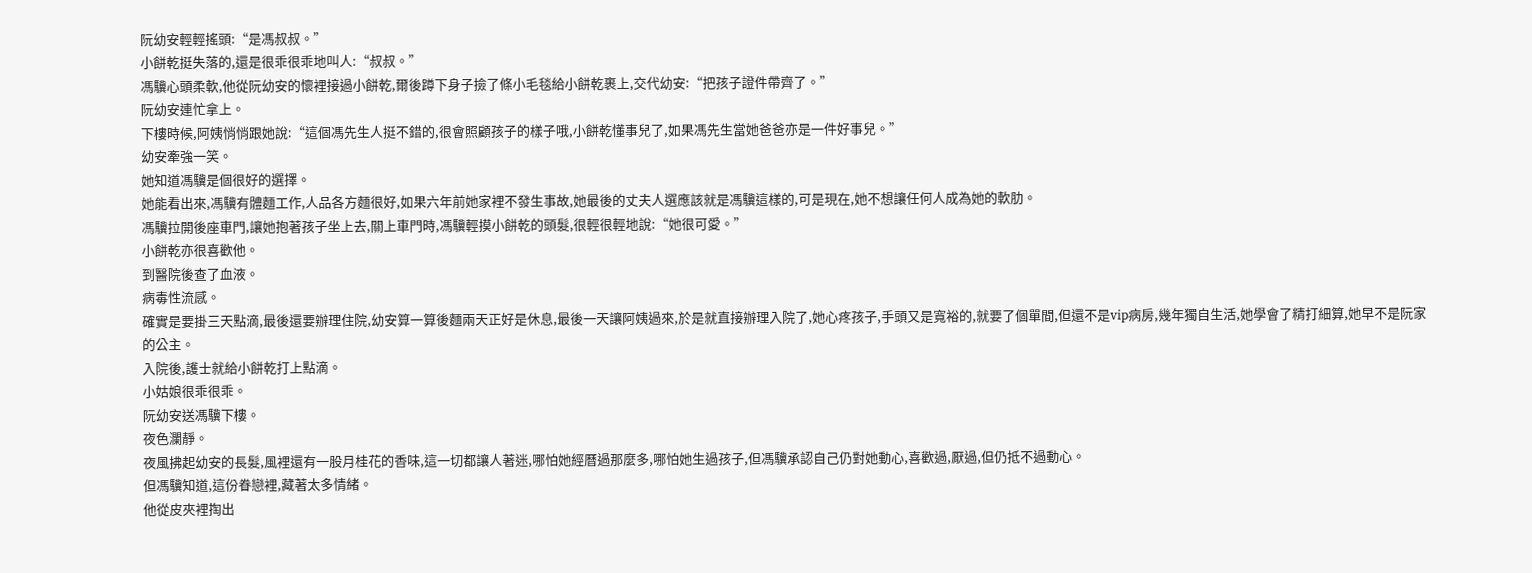阮幼安輕輕搖頭:“是馮叔叔。”
小餅乾挺失落的,還是很乖很乖地叫人:“叔叔。”
馮驥心頭柔軟,他從阮幼安的懷裡接過小餅乾,爾後蹲下身子撿了條小毛毯給小餅乾裹上,交代幼安:“把孩子證件帶齊了。”
阮幼安連忙拿上。
下樓時候,阿姨悄悄跟她說:“這個馮先生人挺不錯的,很會照顧孩子的樣子哦,小餅乾懂事兒了,如果馮先生當她爸爸亦是一件好事兒。”
幼安牽強一笑。
她知道馮驥是個很好的選擇。
她能看出來,馮驥有體麵工作,人品各方麵很好,如果六年前她家裡不發生事故,她最後的丈夫人選應該就是馮驥這樣的,可是現在,她不想讓任何人成為她的軟肋。
馮驥拉開後座車門,讓她抱著孩子坐上去,關上車門時,馮驥輕摸小餅乾的頭髮,很輕很輕地說:“她很可愛。”
小餅乾亦很喜歡他。
到醫院後查了血液。
病毒性流感。
確實是要掛三天點滴,最後還要辦理住院,幼安算一算後麵兩天正好是休息,最後一天讓阿姨過來,於是就直接辦理入院了,她心疼孩子,手頭又是寬裕的,就要了個單間,但還不是vip病房,幾年獨自生活,她學會了精打細算,她早不是阮家的公主。
入院後,護士就給小餅乾打上點滴。
小姑娘很乖很乖。
阮幼安送馮驥下樓。
夜色瀾靜。
夜風拂起幼安的長髮,風裡還有一股月桂花的香味,這一切都讓人著迷,哪怕她經曆過那麼多,哪怕她生過孩子,但馮驥承認自己仍對她動心,喜歡過,厭過,但仍抵不過動心。
但馮驥知道,這份眷戀裡,藏著太多情緒。
他從皮夾裡掏出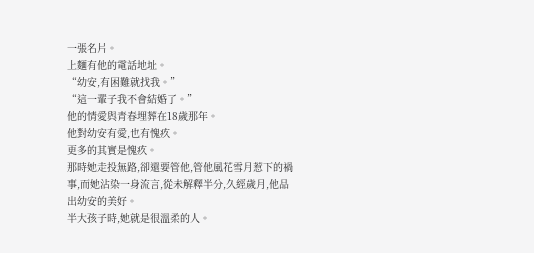一張名片。
上麵有他的電話地址。
“幼安,有困難就找我。”
“這一輩子我不會結婚了。”
他的情愛與青春埋葬在18歲那年。
他對幼安有愛,也有愧疚。
更多的其實是愧疚。
那時她走投無路,卻還要管他,管他風花雪月惹下的禍事,而她沾染一身流言,從未解釋半分,久經歲月,他品出幼安的美好。
半大孩子時,她就是很溫柔的人。